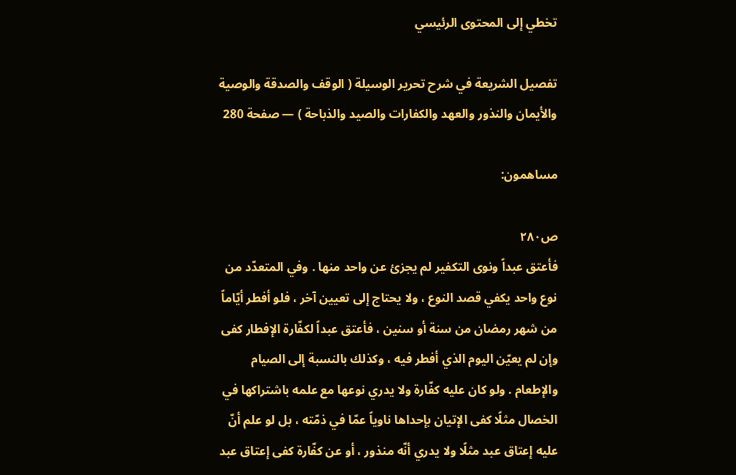تخطي إلى المحتوى الرئيسي

تفصيل الشريعة في شرح تحرير الوسيلة ( الوقف والصدقة والوصية والأيمان والنذور والعهد والكفارات والصيد والذباحة ) — صفحة 280

مساهمون:

ص٢٨٠
فأعتق عبداً ونوى التكفير لم يجزئ عن واحد منها . وفي المتعدّد من نوع واحد يكفي قصد النوع ، ولا يحتاج إلى تعيين آخر ، فلو أفطر أيّاماً من شهر رمضان من سنة أو سنين ، فأعتق عبداً لكفّارة الإفطار كفى وإن لم يعيّن اليوم الذي أفطر فيه ، وكذلك بالنسبة إلى الصيام والإطعام . ولو كان عليه كفّارة ولا يدري نوعها مع علمه باشتراكها في الخصال مثلًا كفى الإتيان بإحداها ناوياً عمّا في ذمّته ، بل لو علم أنّ عليه إعتاق عبد مثلًا ولا يدري أنّه منذور ، أو عن كفّارة كفى إعتاق عبد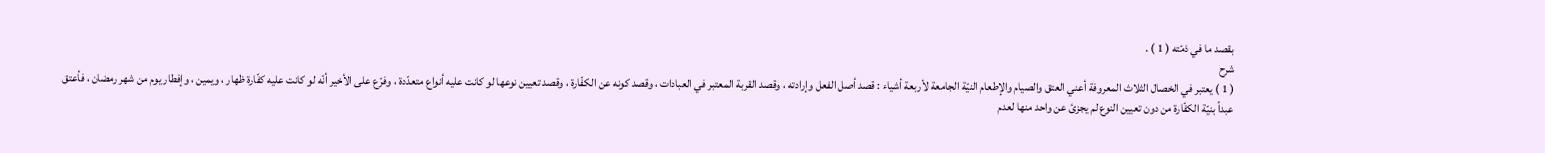بقصد ما في ذمّته ( 1 ) .
شرح
( 1 ) يعتبر في الخصال الثلاث المعروفة أعني العتق والصيام والإطعام النيّة الجامعة لأربعة أشياء : قصد أصل الفعل وإرادته ، وقصد القربة المعتبر في العبادات ، وقصد كونه عن الكفّارة ، وقصد تعيين نوعها لو كانت عليه أنواع متعدّدة ، وفرّع على الأخير أنّه لو كانت عليه كفّارة ظهار ، ويمين ، وإفطار يوم من شهر رمضان ، فأعتق عبداً بنيّة الكفّارة من دون تعيين النوع لم يجزئ عن واحد منها لعدم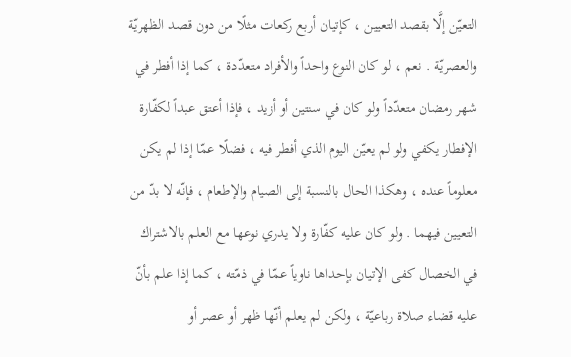التعيّن إلَّا بقصد التعيين ، كإتيان أربع ركعات مثلًا من دون قصد الظهريّة والعصريّة . نعم ، لو كان النوع واحداً والأفراد متعدّدة ، كما إذا أفطر في شهر رمضان متعدّداً ولو كان في سنتين أو أزيد ، فإذا أعتق عبداً لكفّارة الإفطار يكفي ولو لم يعيّن اليوم الذي أفطر فيه ، فضلًا عمّا إذا لم يكن معلوماً عنده ، وهكذا الحال بالنسبة إلى الصيام والإطعام ، فإنّه لا بدّ من التعيين فيهما . ولو كان عليه كفّارة ولا يدري نوعها مع العلم بالاشتراك في الخصال كفى الإتيان بإحداها ناوياً عمّا في ذمّته ، كما إذا علم بأنّ عليه قضاء صلاة رباعيّة ، ولكن لم يعلم أنّها ظهر أو عصر أو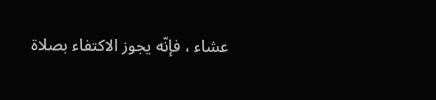عشاء ، فإنّه يجوز الاكتفاء بصلاة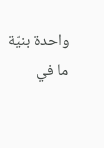واحدة بنيّة ما في